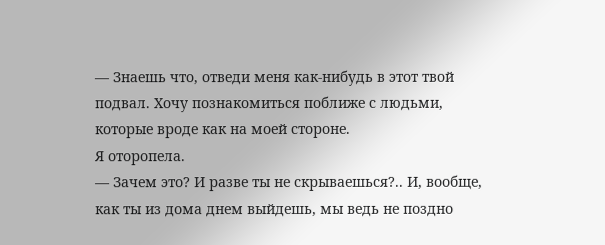— Знаешь что, отведи меня как-нибудь в этот твой подвал. Хочу познакомиться поближе с людьми, которые вроде как на моей стороне.
Я оторопела.
— Зачем это? И разве ты не скрываешься?.. И, вообще, как ты из дома днем выйдешь, мы ведь не поздно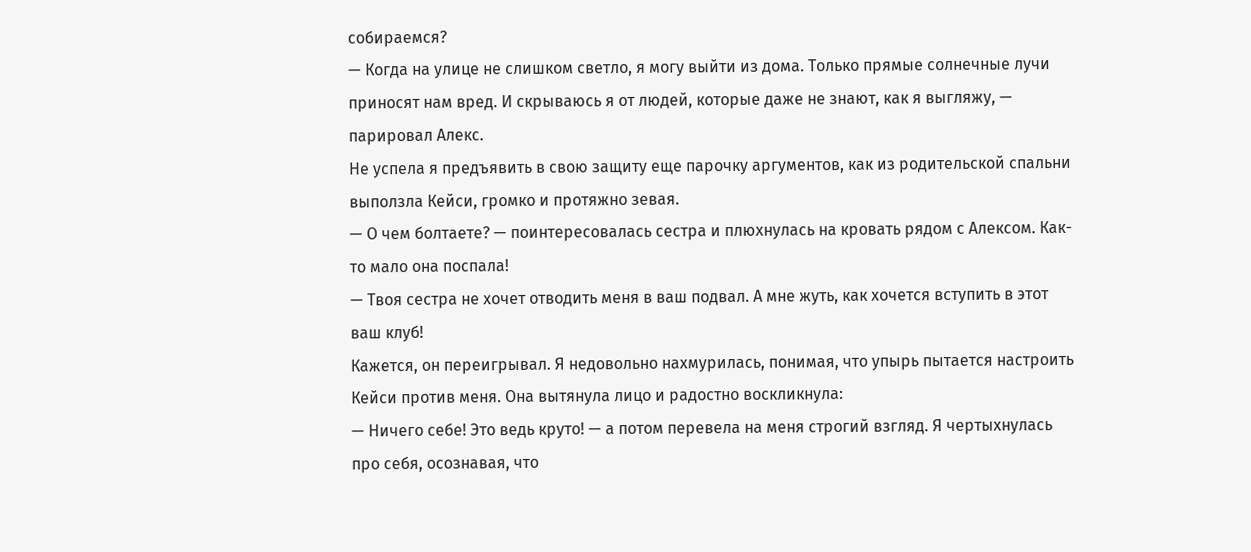собираемся?
— Когда на улице не слишком светло, я могу выйти из дома. Только прямые солнечные лучи приносят нам вред. И скрываюсь я от людей, которые даже не знают, как я выгляжу, — парировал Алекс.
Не успела я предъявить в свою защиту еще парочку аргументов, как из родительской спальни выползла Кейси, громко и протяжно зевая.
— О чем болтаете? — поинтересовалась сестра и плюхнулась на кровать рядом с Алексом. Как-то мало она поспала!
— Твоя сестра не хочет отводить меня в ваш подвал. А мне жуть, как хочется вступить в этот ваш клуб!
Кажется, он переигрывал. Я недовольно нахмурилась, понимая, что упырь пытается настроить Кейси против меня. Она вытянула лицо и радостно воскликнула:
— Ничего себе! Это ведь круто! — а потом перевела на меня строгий взгляд. Я чертыхнулась про себя, осознавая, что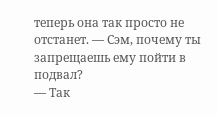теперь она так просто не отстанет. — Сэм, почему ты запрещаешь ему пойти в подвал?
— Так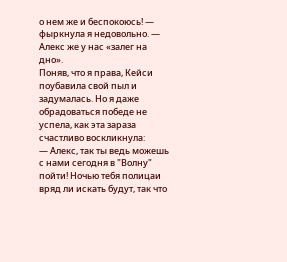о нем же и беспокоюсь! — фыркнула я недовольно. — Алекс же у нас «залег на дно».
Поняв, что я права, Кейси поубавила свой пыл и задумалась. Но я даже обрадоваться победе не успела, как эта зараза счастливо воскликнула:
— Алекс, так ты ведь можешь с нами сегодня в "Волну" пойти! Ночью тебя полицаи вряд ли искать будут, так что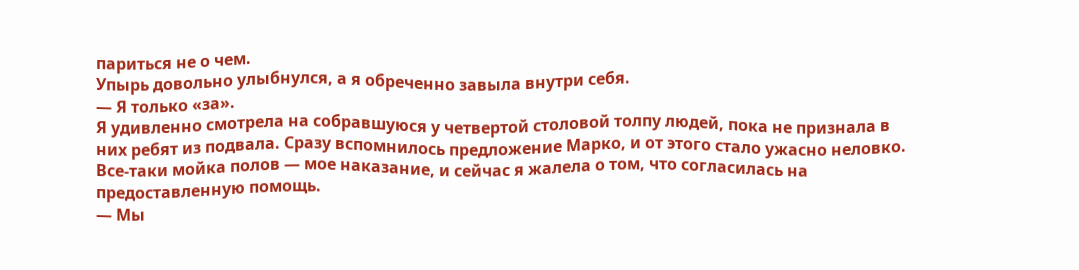париться не о чем.
Упырь довольно улыбнулся, а я обреченно завыла внутри себя.
— Я только «за».
Я удивленно смотрела на собравшуюся у четвертой столовой толпу людей, пока не признала в них ребят из подвала. Сразу вспомнилось предложение Марко, и от этого стало ужасно неловко. Все-таки мойка полов — мое наказание, и сейчас я жалела о том, что согласилась на предоставленную помощь.
— Мы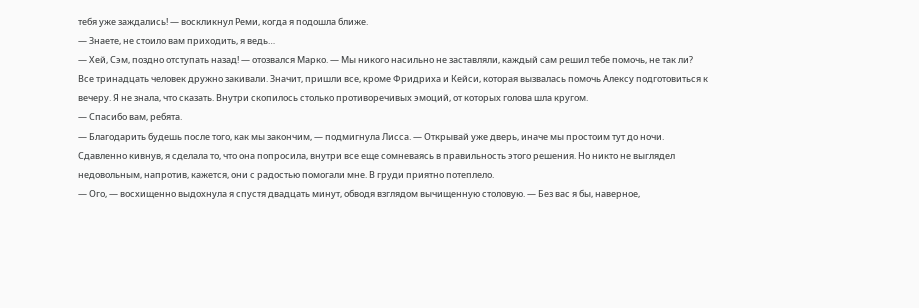тебя уже заждались! — воскликнул Реми, когда я подошла ближе.
— Знаете, не стоило вам приходить, я ведь…
— Хей, Сэм, поздно отступать назад! — отозвался Марко. — Мы никого насильно не заставляли, каждый сам решил тебе помочь, не так ли?
Все тринадцать человек дружно закивали. Значит, пришли все, кроме Фридриха и Кейси, которая вызвалась помочь Алексу подготовиться к вечеру. Я не знала, что сказать. Внутри скопилось столько противоречивых эмоций, от которых голова шла кругом.
— Спасибо вам, ребята.
— Благодарить будешь после того, как мы закончим, — подмигнула Лисса. — Открывай уже дверь, иначе мы простоим тут до ночи.
Сдавленно кивнув, я сделала то, что она попросила, внутри все еще сомневаясь в правильность этого решения. Но никто не выглядел недовольным, напротив, кажется, они с радостью помогали мне. В груди приятно потеплело.
— Ого, — восхищенно выдохнула я спустя двадцать минут, обводя взглядом вычищенную столовую. — Без вас я бы, наверное,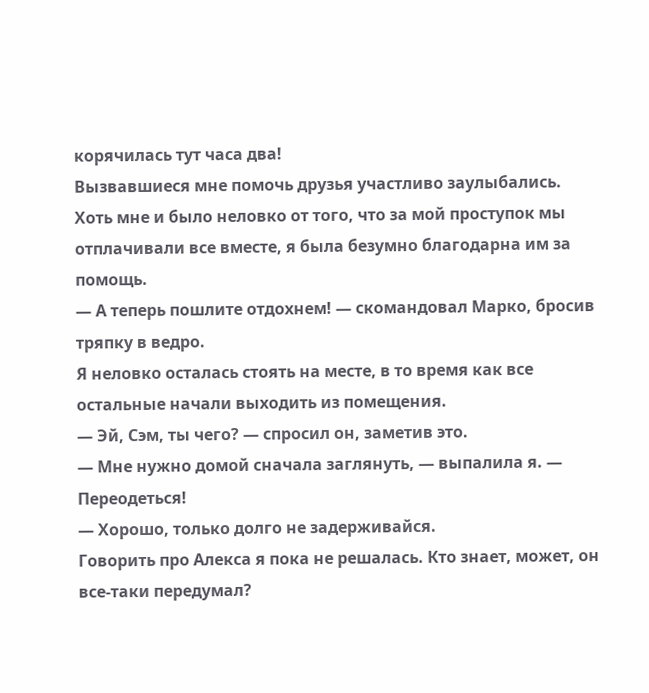корячилась тут часа два!
Вызвавшиеся мне помочь друзья участливо заулыбались. Хоть мне и было неловко от того, что за мой проступок мы отплачивали все вместе, я была безумно благодарна им за помощь.
— А теперь пошлите отдохнем! — скомандовал Марко, бросив тряпку в ведро.
Я неловко осталась стоять на месте, в то время как все остальные начали выходить из помещения.
— Эй, Сэм, ты чего? — спросил он, заметив это.
— Мне нужно домой сначала заглянуть, — выпалила я. — Переодеться!
— Хорошо, только долго не задерживайся.
Говорить про Алекса я пока не решалась. Кто знает, может, он все-таки передумал?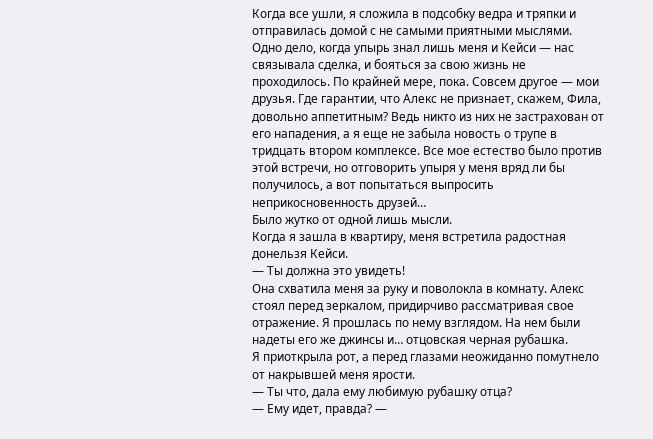Когда все ушли, я сложила в подсобку ведра и тряпки и отправилась домой с не самыми приятными мыслями.
Одно дело, когда упырь знал лишь меня и Кейси — нас связывала сделка, и бояться за свою жизнь не проходилось. По крайней мере, пока. Совсем другое — мои друзья. Где гарантии, что Алекс не признает, скажем, Фила, довольно аппетитным? Ведь никто из них не застрахован от его нападения, а я еще не забыла новость о трупе в тридцать втором комплексе. Все мое естество было против этой встречи, но отговорить упыря у меня вряд ли бы получилось, а вот попытаться выпросить неприкосновенность друзей…
Было жутко от одной лишь мысли.
Когда я зашла в квартиру, меня встретила радостная донельзя Кейси.
— Ты должна это увидеть!
Она схватила меня за руку и поволокла в комнату. Алекс стоял перед зеркалом, придирчиво рассматривая свое отражение. Я прошлась по нему взглядом. На нем были надеты его же джинсы и… отцовская черная рубашка.
Я приоткрыла рот, а перед глазами неожиданно помутнело от накрывшей меня ярости.
— Ты что, дала ему любимую рубашку отца?
— Ему идет, правда? —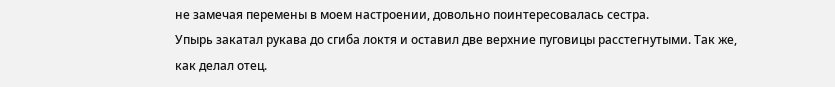не замечая перемены в моем настроении, довольно поинтересовалась сестра.
Упырь закатал рукава до сгиба локтя и оставил две верхние пуговицы расстегнутыми. Так же, как делал отец.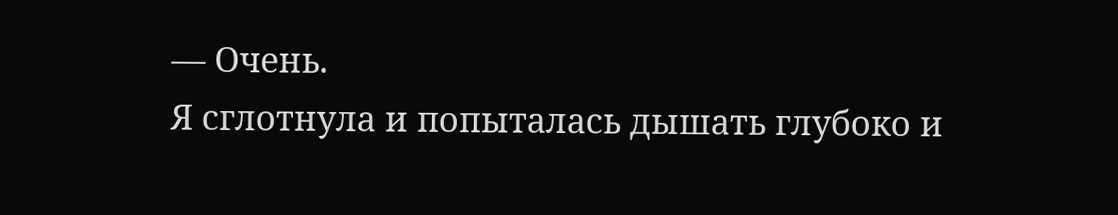— Очень.
Я сглотнула и попыталась дышать глубоко и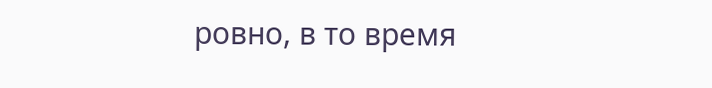ровно, в то время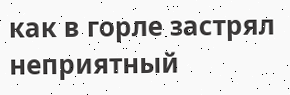как в горле застрял неприятный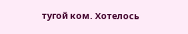тугой ком. Хотелось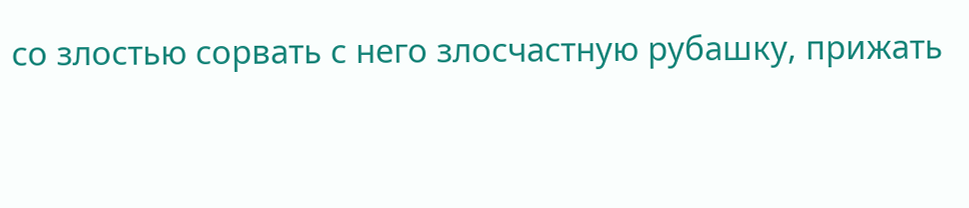со злостью сорвать с него злосчастную рубашку, прижать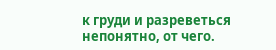к груди и разреветься непонятно, от чего.